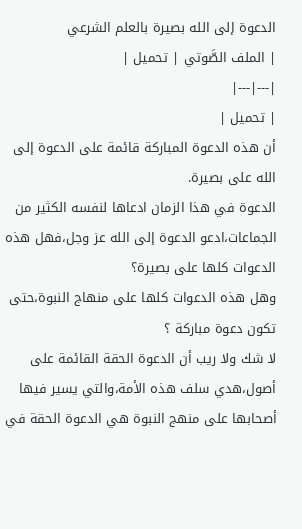الدعوة إلى الله بصيرة بالعلم الشرعي
| الملف الصَّوتي | تحميل |
|---|---|
| تحميل |
أن هذه الدعوة المباركة قائمة على الدعوة إلى الله على بصيرة.
الدعوة في هذا الزمان ادعاها لنفسه الكثير من الجماعات،ادعو الدعوة إلى الله عز وجل،فهل هذه الدعوات كلها على بصيرة؟
وهل هذه الدعوات كلها على منهاج النبوة،حتى تكون دعوة مباركة ؟
لا شك ولا ريب أن الدعوة الحقة القائمة على أصول،هدي سلف هذه الأمة،والتي يسير فيها أصحابها على منهج النبوة هي الدعوة الحقة في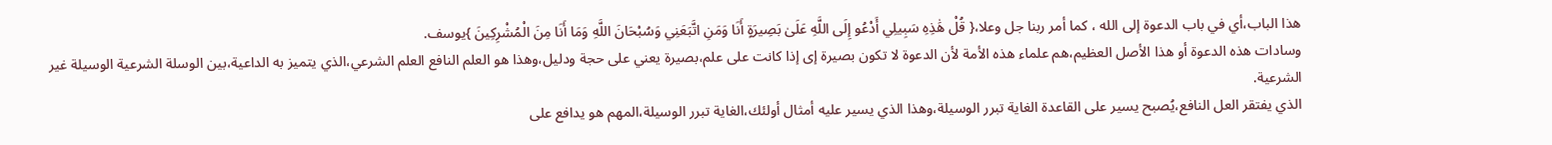هذا الباب،أي في باب الدعوة إلى الله ، كما أمر ربنا جل وعلا،{ قُلْ هَٰذِهِ سَبِيلِي أَدْعُو إِلَى اللَّهِ عَلَىٰ بَصِيرَةٍ أَنَا وَمَنِ اتَّبَعَنِي وَسُبْحَانَ اللَّهِ وَمَا أَنَا مِنَ الْمُشْرِكِينَ }يوسف.
وسادات هذه الدعوة أو هذا الأصل العظيم،هم علماء هذه الأمة لأن الدعوة لا تكون بصيرة إى إذا كانت على علم،بصيرة يعني على حجة ودليل،وهذا هو العلم النافع العلم الشرعي،الذي يتميز به الداعية،بين الوسلة الشرعية الوسيلة غير الشرعية.
الذي يفتقر العل النافع،يُصبح يسير على القاعدة الغاية تبرر الوسيلة،وهذا الذي يسير عليه أمثال أولئك،الغاية تبرر الوسيلة،المهم هو يدافع على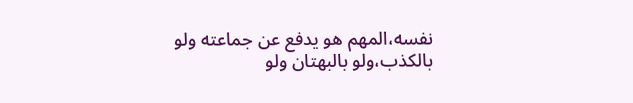نفسه،المهم هو يدفع عن جماعته ولو بالكذب،ولو بالبهتان ولو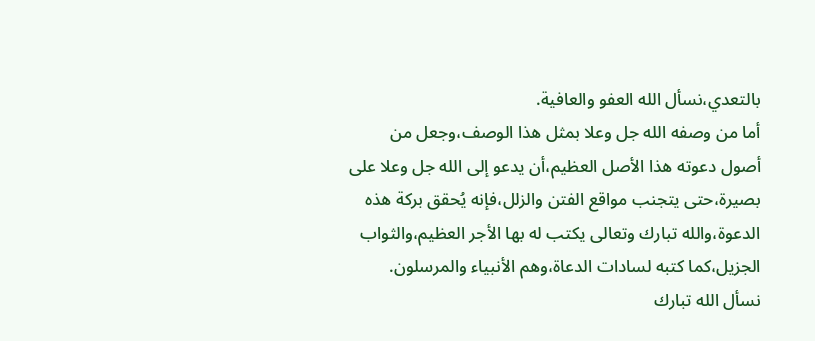بالتعدي،نسأل الله العفو والعافية.
أما من وصفه الله جل وعلا بمثل هذا الوصف،وجعل من أصول دعوته هذا الأصل العظيم،أن يدعو إلى الله جل وعلا على بصيرة،حتى يتجنب مواقع الفتن والزلل،فإنه يُحقق بركة هذه الدعوة،والله تبارك وتعالى يكتب له بها الأجر العظيم،والثواب الجزيل،كما كتبه لسادات الدعاة،وهم الأنبياء والمرسلون.
نسأل الله تبارك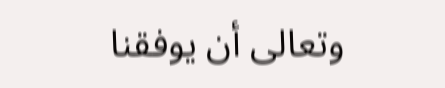وتعالى أن يوفقنا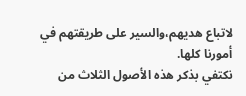لاتباع هديهم،والسير على طريقتهم في أمورنا كلها.
نكتفي بذكر هذه الأصول الثلاث من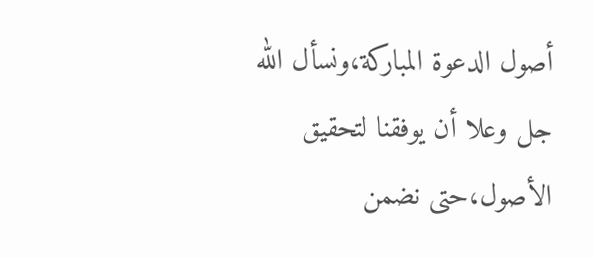أصول الدعوة المباركة،ونسأل الله جل وعلا أن يوفقنا لتحقيق الأصول،حتى نضمن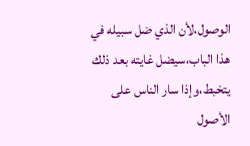الوصول،لأن الذي ضل سبيله في هذا الباب،سيضل غايته بعد ذلك يتخبط،وإذا سار الناس على الأصول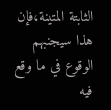الثابتة المتينة،فإن هذا سيجنبهم الوقوع في ما وقع فيه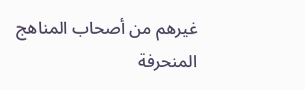غيرهم من أصحاب المناهج المنحرفة